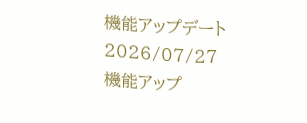機能アップデート
2026/07/27
機能アップ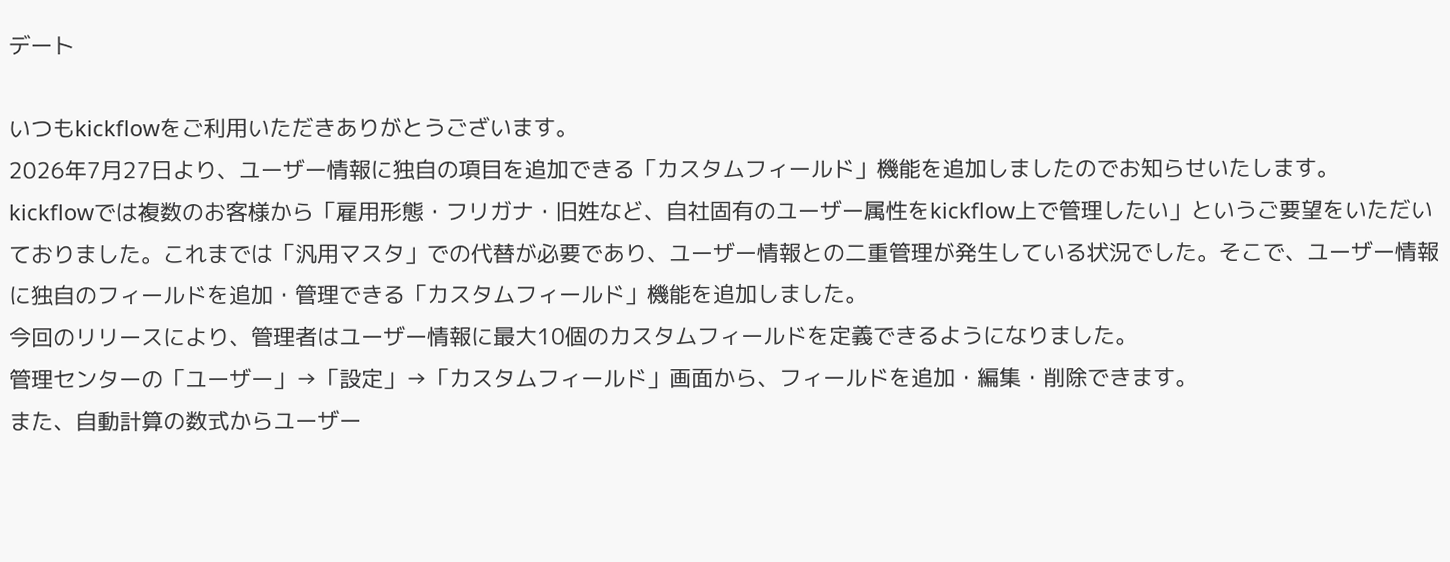デート

いつもkickflowをご利用いただきありがとうございます。
2026年7月27日より、ユーザー情報に独自の項目を追加できる「カスタムフィールド」機能を追加しましたのでお知らせいたします。
kickflowでは複数のお客様から「雇用形態・フリガナ・旧姓など、自社固有のユーザー属性をkickflow上で管理したい」というご要望をいただいておりました。これまでは「汎用マスタ」での代替が必要であり、ユーザー情報との二重管理が発生している状況でした。そこで、ユーザー情報に独自のフィールドを追加・管理できる「カスタムフィールド」機能を追加しました。
今回のリリースにより、管理者はユーザー情報に最大10個のカスタムフィールドを定義できるようになりました。
管理センターの「ユーザー」→「設定」→「カスタムフィールド」画面から、フィールドを追加・編集・削除できます。
また、自動計算の数式からユーザー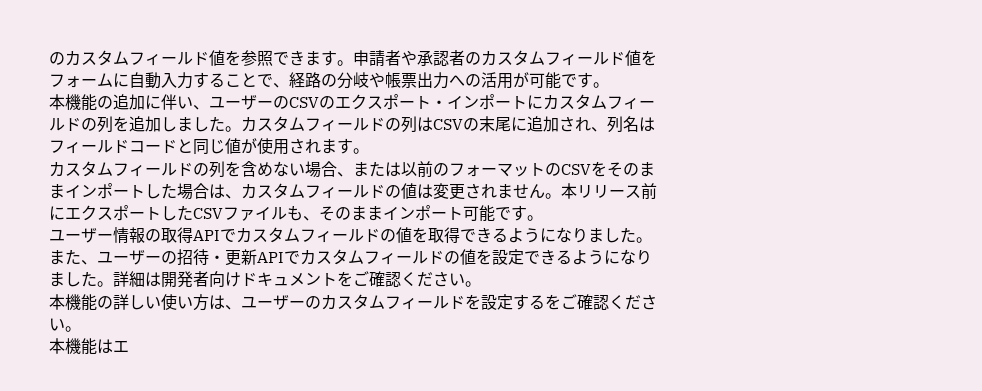のカスタムフィールド値を参照できます。申請者や承認者のカスタムフィールド値をフォームに自動入力することで、経路の分岐や帳票出力への活用が可能です。
本機能の追加に伴い、ユーザーのCSVのエクスポート・インポートにカスタムフィールドの列を追加しました。カスタムフィールドの列はCSVの末尾に追加され、列名はフィールドコードと同じ値が使用されます。
カスタムフィールドの列を含めない場合、または以前のフォーマットのCSVをそのままインポートした場合は、カスタムフィールドの値は変更されません。本リリース前にエクスポートしたCSVファイルも、そのままインポート可能です。
ユーザー情報の取得APIでカスタムフィールドの値を取得できるようになりました。また、ユーザーの招待・更新APIでカスタムフィールドの値を設定できるようになりました。詳細は開発者向けドキュメントをご確認ください。
本機能の詳しい使い方は、ユーザーのカスタムフィールドを設定するをご確認ください。
本機能はエ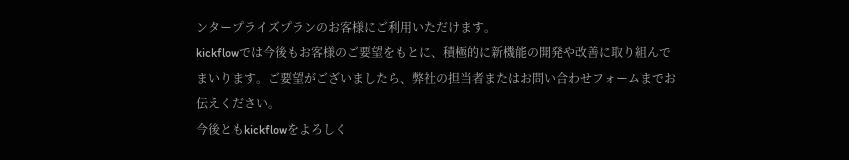ンタープライズプランのお客様にご利用いただけます。
kickflowでは今後もお客様のご要望をもとに、積極的に新機能の開発や改善に取り組んでまいります。ご要望がございましたら、弊社の担当者またはお問い合わせフォームまでお伝えください。
今後ともkickflowをよろしく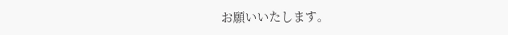お願いいたします。